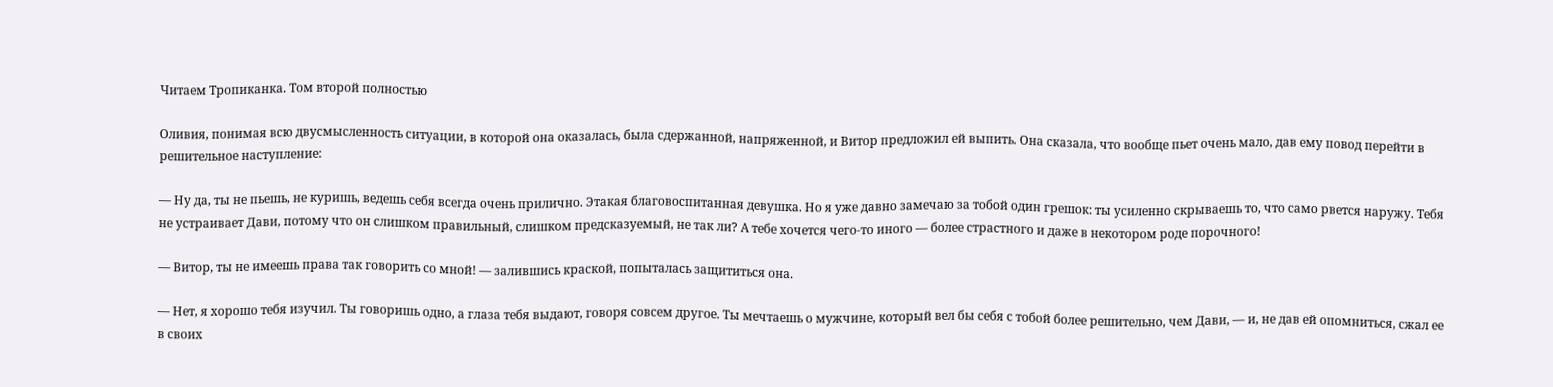Читаем Тропиканка. Том второй полностью

Оливия, понимая всю двусмысленность ситуации, в которой она оказалась, была сдержанной, напряженной, и Витор предложил ей выпить. Она сказала, что вообще пьет очень мало, дав ему повод перейти в решительное наступление:

— Ну да, ты не пьешь, не куришь, ведешь себя всегда очень прилично. Этакая благовоспитанная девушка. Но я уже давно замечаю за тобой один грешок: ты усиленно скрываешь то, что само рвется наружу. Тебя не устраивает Дави, потому что он слишком правильный, слишком предсказуемый, не так ли? А тебе хочется чего-то иного — более страстного и даже в некотором роде порочного!

— Витор, ты не имеешь права так говорить со мной! — залившись краской, попыталась защититься она.

— Нет, я хорошо тебя изучил. Ты говоришь одно, а глаза тебя выдают, говоря совсем другое. Ты мечтаешь о мужчине, который вел бы себя с тобой более решительно, чем Дави, — и, не дав ей опомниться, сжал ее в своих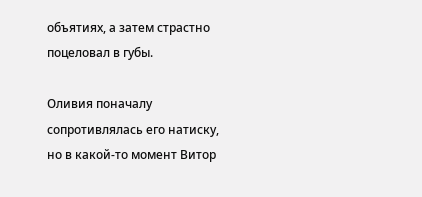объятиях, а затем страстно поцеловал в губы.

Оливия поначалу сопротивлялась его натиску, но в какой-то момент Витор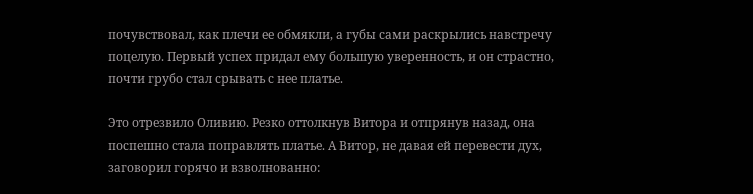почувствовал, как плечи ее обмякли, а губы сами раскрылись навстречу поцелую. Первый успех придал ему большую уверенность, и он страстно, почти грубо стал срывать с нее платье.

Это отрезвило Оливию. Резко оттолкнув Витора и отпрянув назад, она поспешно стала поправлять платье. А Витор, не давая ей перевести дух, заговорил горячо и взволнованно: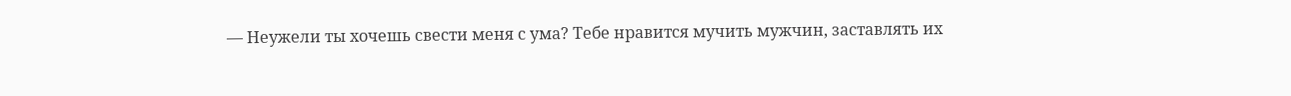— Неужели ты хочешь свести меня с ума? Тебе нравится мучить мужчин, заставлять их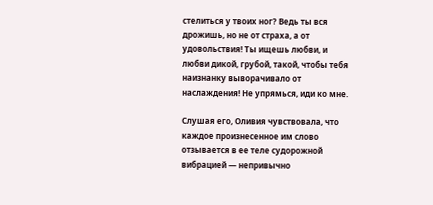стелиться у твоих ног? Ведь ты вся дрожишь, но не от страха, а от удовольствия! Ты ищешь любви, и любви дикой, грубой, такой, чтобы тебя наизнанку выворачивало от наслаждения! Не упрямься, иди ко мне.

Слушая его, Оливия чувствовала, что каждое произнесенное им слово отзывается в ее теле судорожной вибрацией — непривычно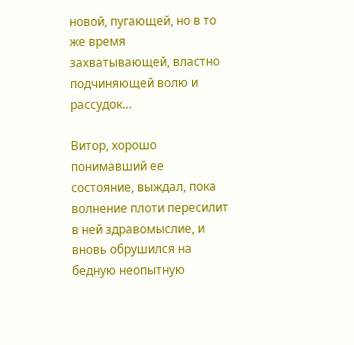новой, пугающей, но в то же время захватывающей, властно подчиняющей волю и рассудок…

Витор, хорошо понимавший ее состояние, выждал, пока волнение плоти пересилит в ней здравомыслие, и вновь обрушился на бедную неопытную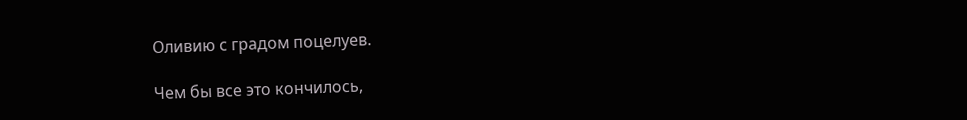Оливию с градом поцелуев.

Чем бы все это кончилось,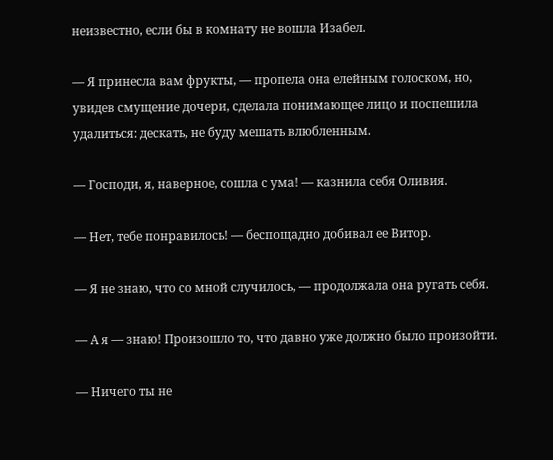неизвестно, если бы в комнату не вошла Изабел.

— Я принесла вам фрукты, — пропела она елейным голоском, но, увидев смущение дочери, сделала понимающее лицо и поспешила удалиться: дескать, не буду мешать влюбленным.

— Господи, я, наверное, сошла с ума! — казнила себя Оливия.

— Нет, тебе понравилось! — беспощадно добивал ее Витор.

— Я не знаю, что со мной случилось, — продолжала она ругать себя.

— А я — знаю! Произошло то, что давно уже должно было произойти.

— Ничего ты не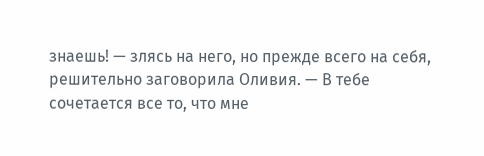знаешь! — злясь на него, но прежде всего на себя, решительно заговорила Оливия. — В тебе сочетается все то, что мне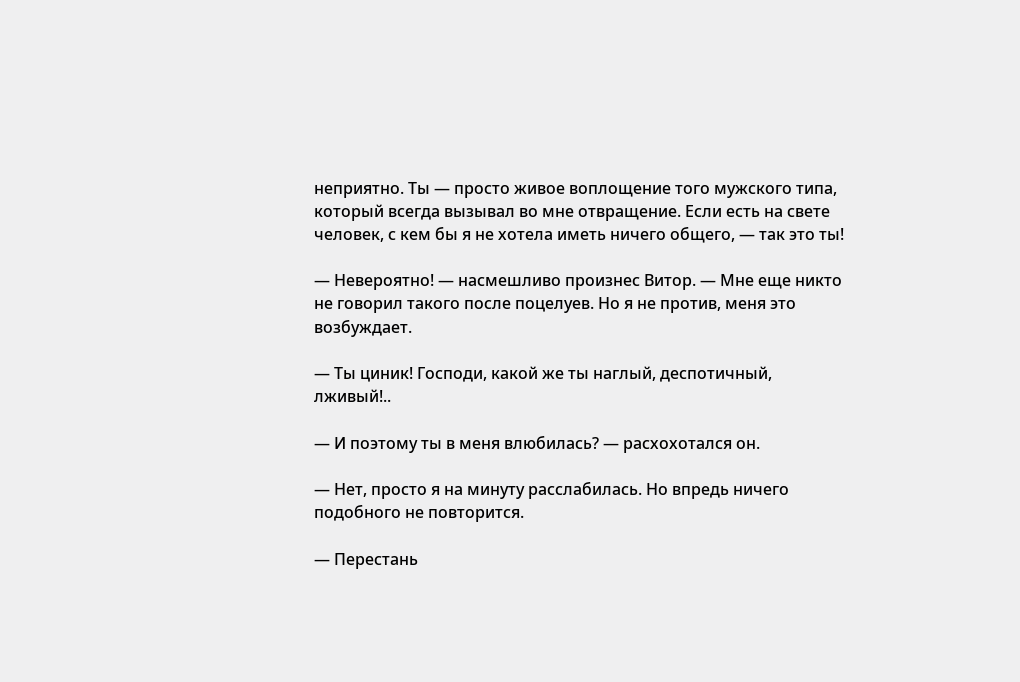неприятно. Ты — просто живое воплощение того мужского типа, который всегда вызывал во мне отвращение. Если есть на свете человек, с кем бы я не хотела иметь ничего общего, — так это ты!

— Невероятно! — насмешливо произнес Витор. — Мне еще никто не говорил такого после поцелуев. Но я не против, меня это возбуждает.

— Ты циник! Господи, какой же ты наглый, деспотичный, лживый!..

— И поэтому ты в меня влюбилась? — расхохотался он.

— Нет, просто я на минуту расслабилась. Но впредь ничего подобного не повторится.

— Перестань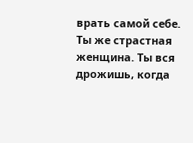врать самой себе. Ты же страстная женщина. Ты вся дрожишь, когда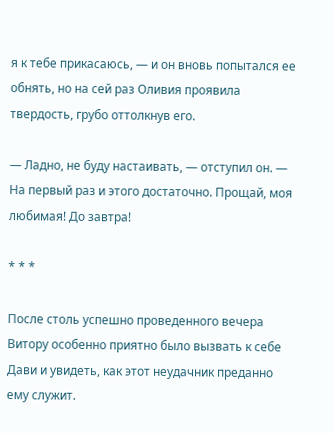я к тебе прикасаюсь, — и он вновь попытался ее обнять, но на сей раз Оливия проявила твердость, грубо оттолкнув его.

— Ладно, не буду настаивать, — отступил он. — На первый раз и этого достаточно. Прощай, моя любимая! До завтра!

* * *

После столь успешно проведенного вечера Витору особенно приятно было вызвать к себе Дави и увидеть, как этот неудачник преданно ему служит.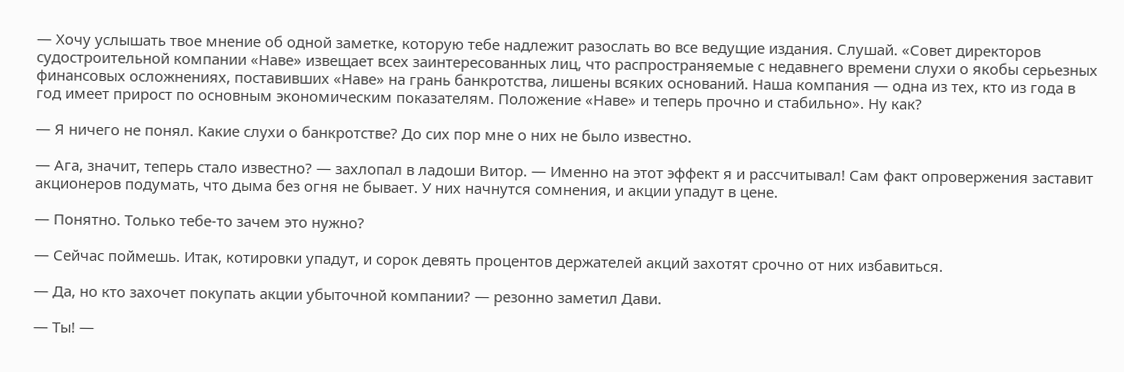— Хочу услышать твое мнение об одной заметке, которую тебе надлежит разослать во все ведущие издания. Слушай. «Совет директоров судостроительной компании «Наве» извещает всех заинтересованных лиц, что распространяемые с недавнего времени слухи о якобы серьезных финансовых осложнениях, поставивших «Наве» на грань банкротства, лишены всяких оснований. Наша компания — одна из тех, кто из года в год имеет прирост по основным экономическим показателям. Положение «Наве» и теперь прочно и стабильно». Ну как?

— Я ничего не понял. Какие слухи о банкротстве? До сих пор мне о них не было известно.

— Ага, значит, теперь стало известно? — захлопал в ладоши Витор. — Именно на этот эффект я и рассчитывал! Сам факт опровержения заставит акционеров подумать, что дыма без огня не бывает. У них начнутся сомнения, и акции упадут в цене.

— Понятно. Только тебе-то зачем это нужно?

— Сейчас поймешь. Итак, котировки упадут, и сорок девять процентов держателей акций захотят срочно от них избавиться.

— Да, но кто захочет покупать акции убыточной компании? — резонно заметил Дави.

— Ты! —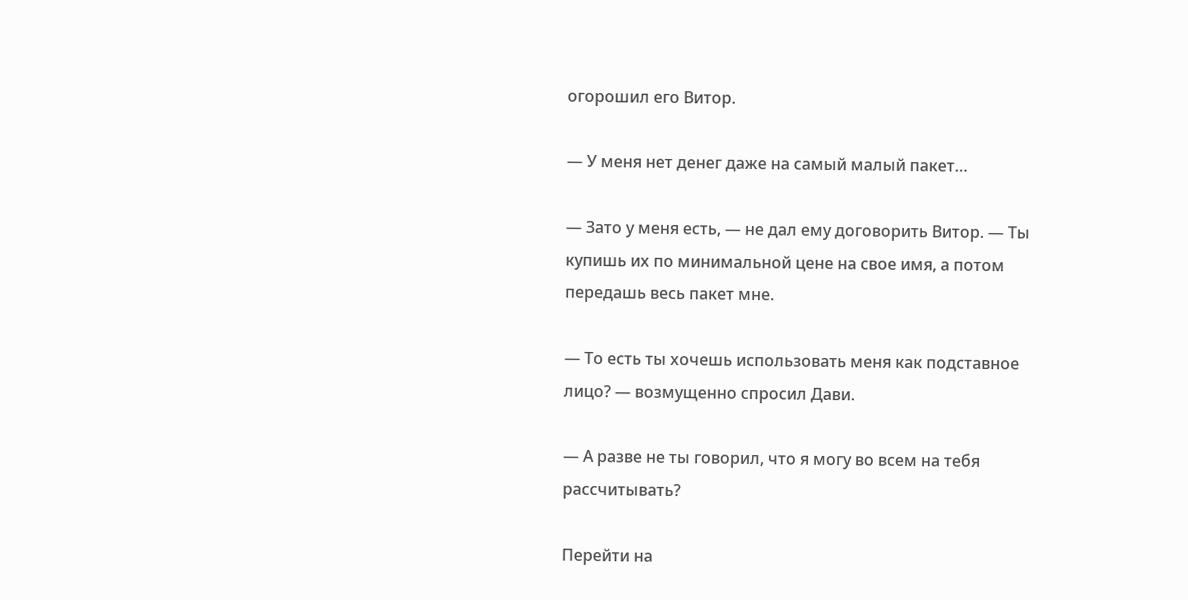огорошил его Витор.

— У меня нет денег даже на самый малый пакет…

— Зато у меня есть, — не дал ему договорить Витор. — Ты купишь их по минимальной цене на свое имя, а потом передашь весь пакет мне.

— То есть ты хочешь использовать меня как подставное лицо? — возмущенно спросил Дави.

— А разве не ты говорил, что я могу во всем на тебя рассчитывать?

Перейти на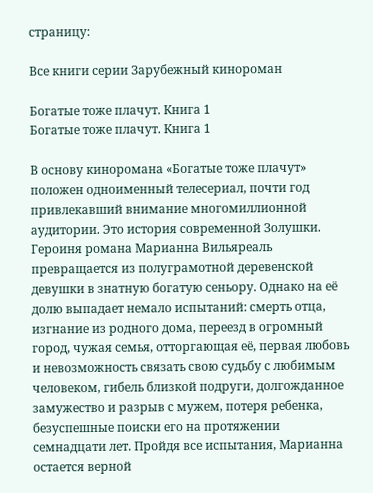страницу:

Все книги серии Зарубежный кинороман

Богатые тоже плачут. Книга 1
Богатые тоже плачут. Книга 1

В основу киноромана «Богатые тоже плачут» положен одноименный телесериал, почти год привлекавший внимание многомиллионной аудитории. Это история современной Золушки. Героиня романа Марианна Вильяреаль превращается из полуграмотной деревенской девушки в знатную богатую сеньору. Однако на её долю выпадает немало испытаний: смерть отца, изгнание из родного дома, переезд в огромный город, чужая семья, отторгающая её, первая любовь и невозможность связать свою судьбу с любимым человеком, гибель близкой подруги, долгожданное замужество и разрыв с мужем, потеря ребенка, безуспешные поиски его на протяжении семнадцати лет. Пройдя все испытания, Марианна остается верной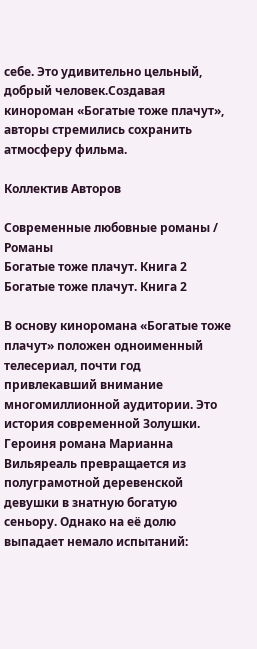себе. Это удивительно цельный, добрый человек.Создавая кинороман «Богатые тоже плачут», авторы стремились сохранить атмосферу фильма.

Коллектив Авторов

Современные любовные романы / Романы
Богатые тоже плачут. Книга 2
Богатые тоже плачут. Книга 2

В основу киноромана «Богатые тоже плачут» положен одноименный телесериал, почти год привлекавший внимание многомиллионной аудитории. Это история современной Золушки. Героиня романа Марианна Вильяреаль превращается из полуграмотной деревенской девушки в знатную богатую сеньору. Однако на её долю выпадает немало испытаний: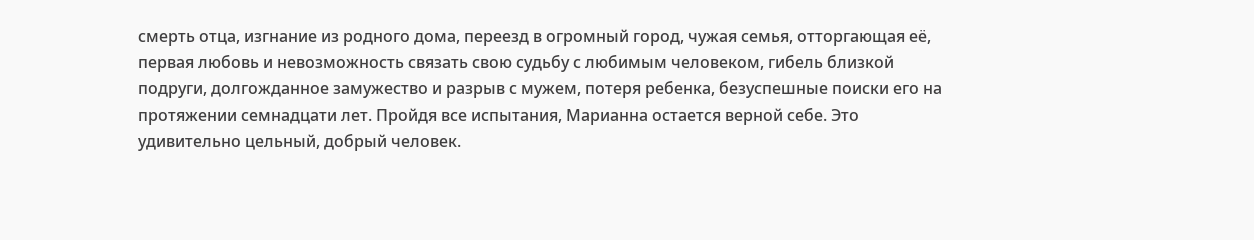смерть отца, изгнание из родного дома, переезд в огромный город, чужая семья, отторгающая её, первая любовь и невозможность связать свою судьбу с любимым человеком, гибель близкой подруги, долгожданное замужество и разрыв с мужем, потеря ребенка, безуспешные поиски его на протяжении семнадцати лет. Пройдя все испытания, Марианна остается верной себе. Это удивительно цельный, добрый человек.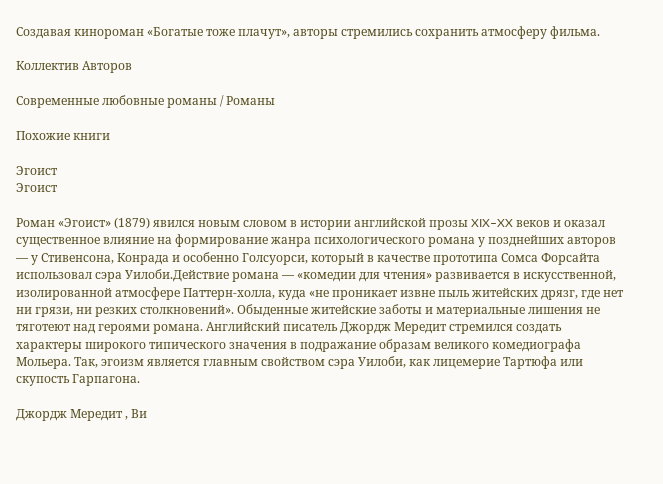Создавая кинороман «Богатые тоже плачут», авторы стремились сохранить атмосферу фильма.

Коллектив Авторов

Современные любовные романы / Романы

Похожие книги

Эгоист
Эгоист

Роман «Эгоист» (1879) явился новым словом в истории английской прозы XIX–XX веков и оказал существенное влияние на формирование жанра психологического романа у позднейших авторов — у Стивенсона, Конрада и особенно Голсуорси, который в качестве прототипа Сомса Форсайта использовал сэра Уилоби.Действие романа — «комедии для чтения» развивается в искусственной, изолированной атмосфере Паттерн-холла, куда «не проникает извне пыль житейских дрязг, где нет ни грязи, ни резких столкновений». Обыденные житейские заботы и материальные лишения не тяготеют над героями романа. Английский писатель Джордж Мередит стремился создать характеры широкого типического значения в подражание образам великого комедиографа Мольера. Так, эгоизм является главным свойством сэра Уилоби, как лицемерие Тартюфа или скупость Гарпагона.

Джордж Мередит , Ви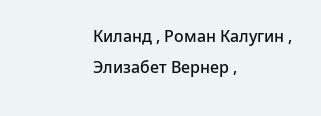Киланд , Роман Калугин , Элизабет Вернер ,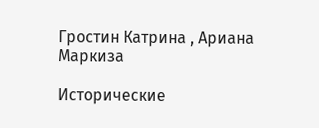Гростин Катрина , Ариана Маркиза

Исторические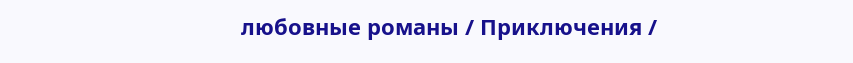любовные романы / Приключения /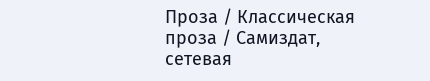Проза / Классическая проза / Самиздат, сетевая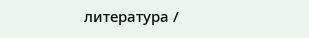литература /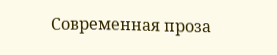Современная проза